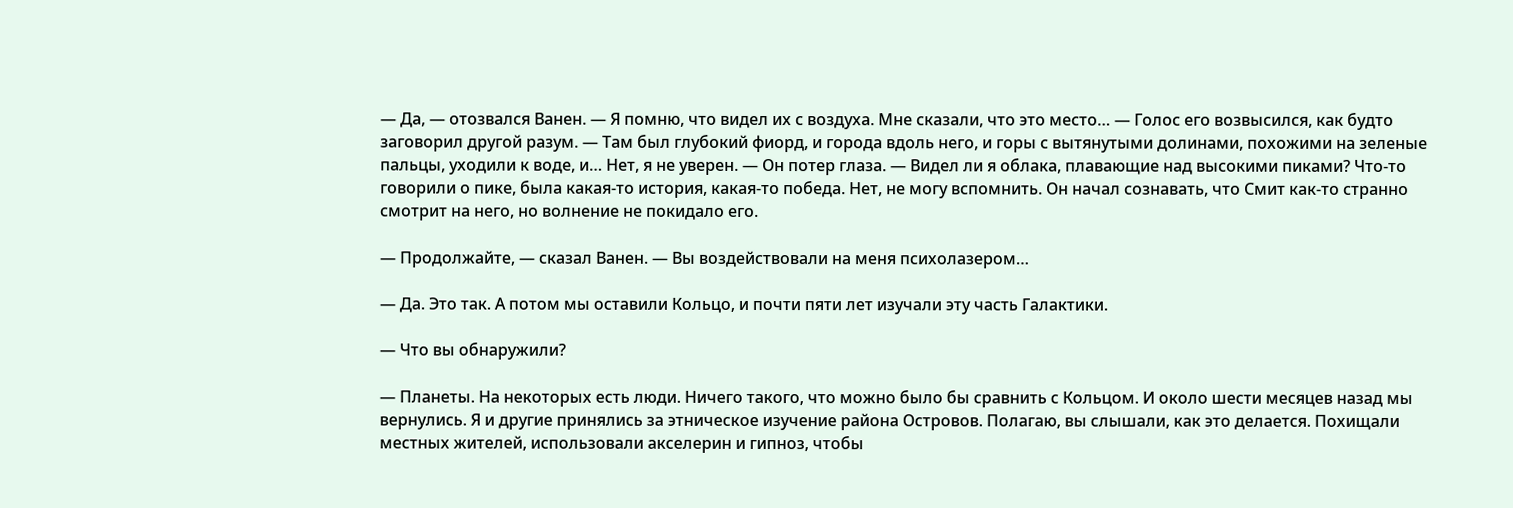— Да, — отозвался Ванен. — Я помню, что видел их с воздуха. Мне сказали, что это место… — Голос его возвысился, как будто заговорил другой разум. — Там был глубокий фиорд, и города вдоль него, и горы с вытянутыми долинами, похожими на зеленые пальцы, уходили к воде, и… Нет, я не уверен. — Он потер глаза. — Видел ли я облака, плавающие над высокими пиками? Что-то говорили о пике, была какая-то история, какая-то победа. Нет, не могу вспомнить. Он начал сознавать, что Смит как-то странно смотрит на него, но волнение не покидало его.

— Продолжайте, — сказал Ванен. — Вы воздействовали на меня психолазером…

— Да. Это так. А потом мы оставили Кольцо, и почти пяти лет изучали эту часть Галактики.

— Что вы обнаружили?

— Планеты. На некоторых есть люди. Ничего такого, что можно было бы сравнить с Кольцом. И около шести месяцев назад мы вернулись. Я и другие принялись за этническое изучение района Островов. Полагаю, вы слышали, как это делается. Похищали местных жителей, использовали акселерин и гипноз, чтобы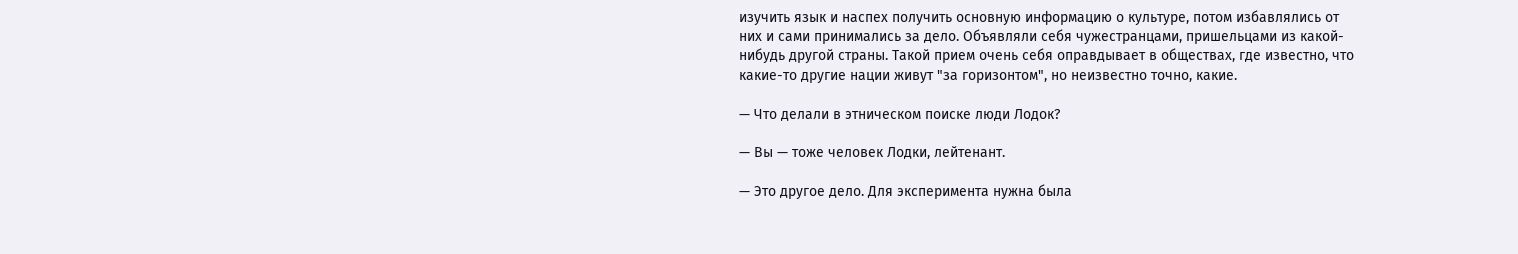изучить язык и наспех получить основную информацию о культуре, потом избавлялись от них и сами принимались за дело. Объявляли себя чужестранцами, пришельцами из какой-нибудь другой страны. Такой прием очень себя оправдывает в обществах, где известно, что какие-то другие нации живут "за горизонтом", но неизвестно точно, какие.

— Что делали в этническом поиске люди Лодок?

— Вы — тоже человек Лодки, лейтенант.

— Это другое дело. Для эксперимента нужна была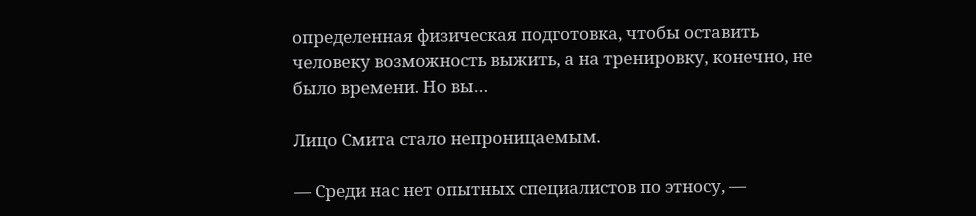определенная физическая подготовка, чтобы оставить человеку возможность выжить, а на тренировку, конечно, не было времени. Но вы…

Лицо Смита стало непроницаемым.

— Среди нас нет опытных специалистов по этносу, —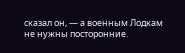сказал он, — а военным Лодкам не нужны посторонние.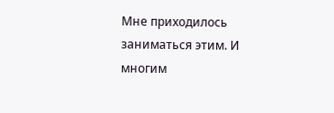Мне приходилось заниматься этим. И многим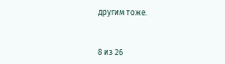другим тоже.



8 из 26